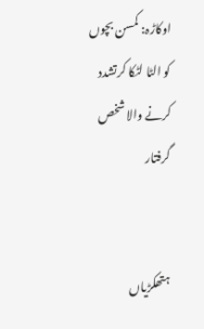اوکاڑہ: کمسن بچوں کو الٹا لٹکا کرتشدد کرنے والا شخص گرفتار


ہتھکڑیاں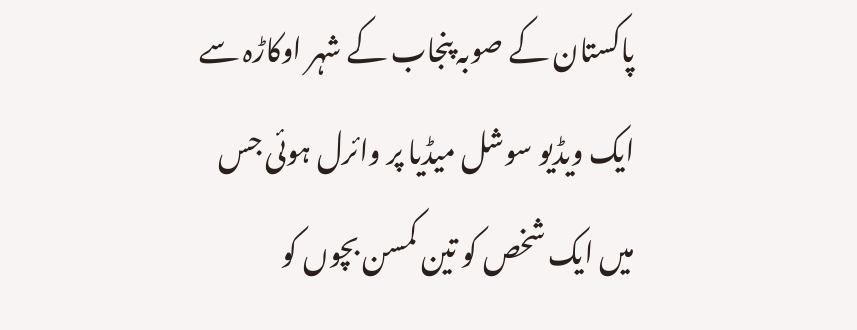پاکستان کے صوبہ پنجاب کے شہر اوکاڑہ سے ایک ویڈیو سوشل میڈیا پر وائرل ہوئی جس میں ایک شخص کو تین کمسن بچوں کو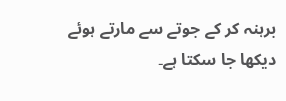برہنہ کر کے جوتے سے مارتے ہوئے دیکھا جا سکتا ہے۔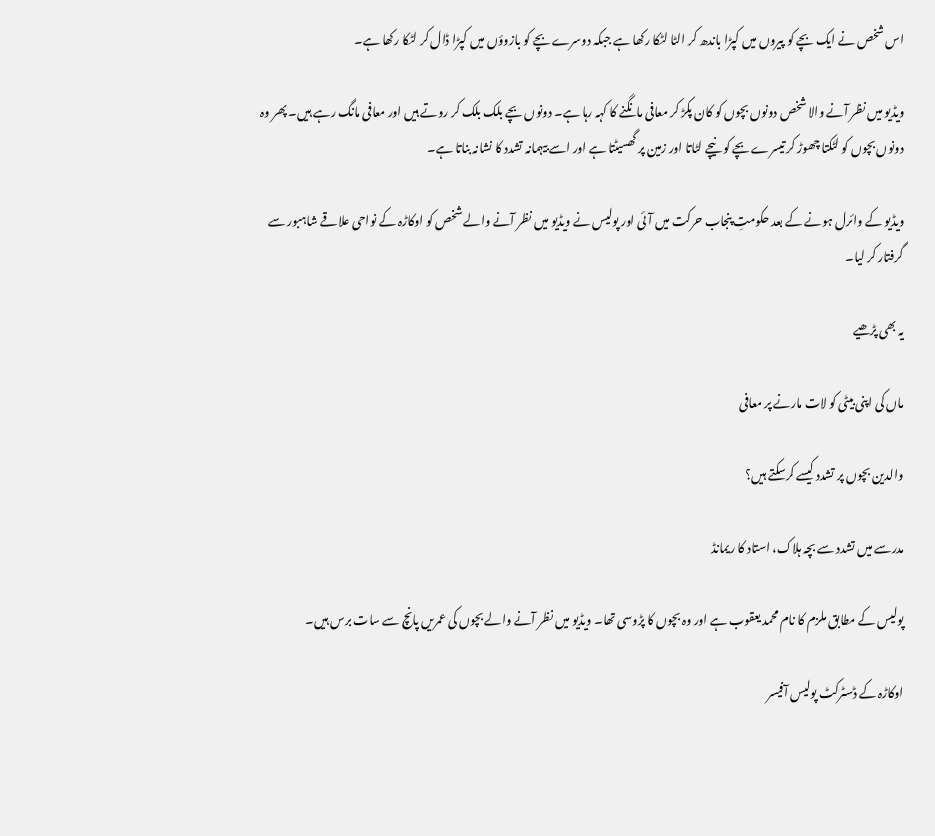اس شخص نے ایک بچے کو پیروں میں کپڑا باندھ کر الٹا لٹکا رکھا ہے جبکہ دوسرے بچے کو بازوؤں میں کپڑا ڈال کر لٹکا رکھا ہے۔

ویڈیو میں نظر آنے والا شخص دونوں بچوں کو کان پکڑ کر معافی مانگنے کا کہہ رہا ہے۔ دونوں بچے بلک بلک کر روتے ہیں اور معافی مانگ رہے ہیں۔ پھر وہ دونوں بچوں کو لٹکتا چھوڑ کر تیسرے بچے کو نیچے لٹاتا اور زمین پر گھسیٹتا ہے اور اسے بیہمانہ تشدد کا نشانہ بناتا ہے۔

ویڈیو کے وائرل ہونے کے بعد حکومتِ پنجاب حرکت میں آئی اور پولیس نے ویڈیو میں نظر آنے والے شخص کو اوکاڑہ کے نواحی علاقے شاہبور سے گرفتار کر لیا۔

یہ بھی پڑھیے

ماں کی اپنی بیٹی کو لات مارنے پر معافی

والدین بچوں پر تشدد کیسے کرسکتے ہیں؟

مدرسے میں تشدد سے بچہ ہلاک، استاد کا ریمانڈ

پولیس کے مطابق ملزم کا نام محمد یعقوب ہے اور وہ بچوں کا پڑوسی تھا۔ ویڈیو میں نظر آنے والے بچوں کی عمریں پانچ سے سات برس ہیں۔

اوکاڑہ کے ڈسٹرکٹ پولیس آفیسر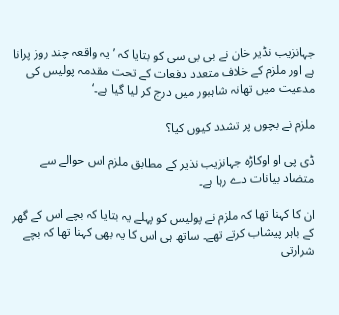جہانزیب نڈیر خان نے بی بی سی کو بتایا کہ ’یہ واقعہ چند روز پرانا ہے اور ملزم کے خلاف متعدد دفعات کے تحت مقدمہ پولیس کی مدعیت میں تھانہ شاہبور میں درج کر لیا گیا ہے۔‘

ملزم نے بچوں پر تشدد کیوں کیا؟

ڈی پی او اوکاڑہ جہانزیب نذیر کے مطابق ملزم اس حوالے سے متضاد بیانات دے رہا ہے۔

ان کا کہنا تھا کہ ملزم نے پولیس کو پہلے یہ بتایا کہ بچے اس کے گھر کے باہر پیشاب کرتے تھے۔ ساتھ ہی اس کا یہ بھی کہنا تھا کہ بچے شرارتی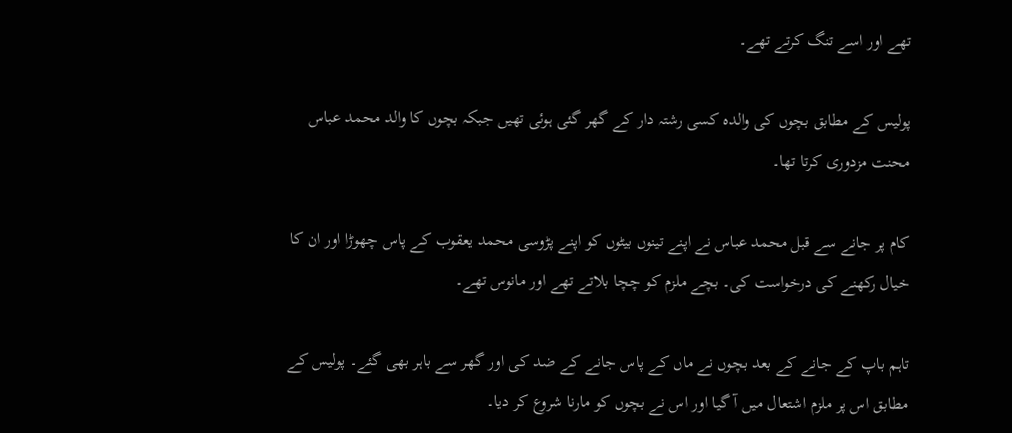تھے اور اسے تنگ کرتے تھے۔

پولیس کے مطابق بچوں کی والدہ کسی رشتہ دار کے گھر گئی ہوئی تھیں جبکہ بچوں کا والد محمد عباس محنت مزدوری کرتا تھا۔

کام پر جانے سے قبل محمد عباس نے اپنے تینوں بیٹوں کو اپنے پڑوسی محمد یعقوب کے پاس چھوڑا اور ان کا خیال رکھنے کی درخواست کی۔ بچے ملزم کو چچا بلاتے تھے اور مانوس تھے۔

تاہم باپ کے جانے کے بعد بچوں نے ماں کے پاس جانے کے ضد کی اور گھر سے باہر بھی گئے۔ پولیس کے مطابق اس پر ملزم اشتعال میں آ گیا اور اس نے بچوں کو مارنا شروع کر دیا۔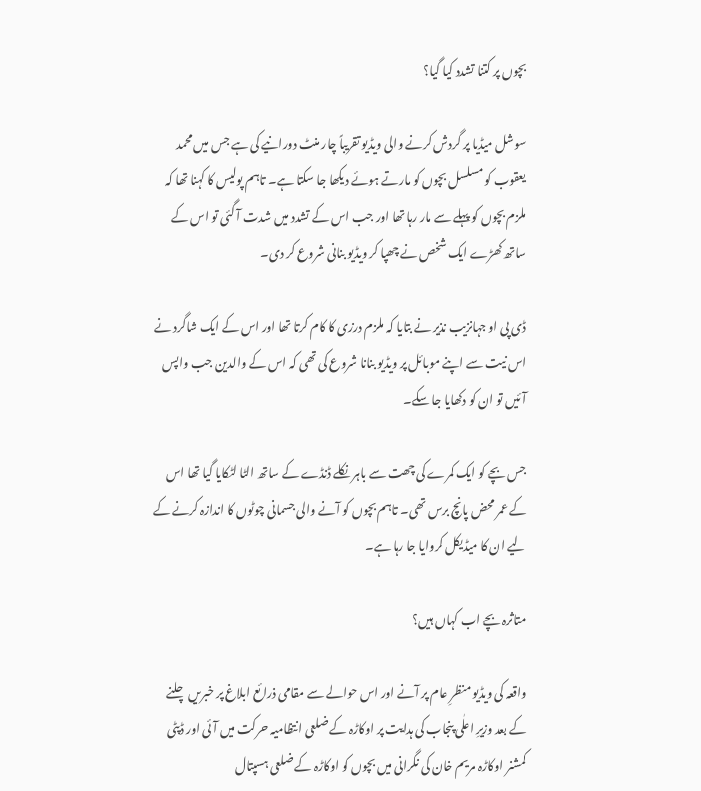بچوں پر کتنا تشدد کیا گیا؟

سوشل میڈیا پر گردش کرنے والی ویڈیو تقریباً چار منٹ دورانیے کی ہے جس میں محمد یعقوب کو مسلسل بچوں کو مارتے ہوئے دیکھا جا سکتا ہے۔ تاہم پولیس کا کہنا تھا کہ ملزم بچوں کو پہلے سے مار رہا تھا اور جب اس کے تشدد میں شدت آ گئی تو اس کے ساتھ کھڑے ایک شخص نے چھپا کر ویڈیو بنانی شروع کر دی۔

ڈی پی او جہانزیب نذیر نے بتایا کہ ملزم درزی کا کام کرتا تھا اور اس کے ایک شاگرد نے اس نیت سے اپنے موبائل پر ویڈیو بنانا شروع کی تھی کہ اس کے والدین جب واپس آئیں تو ان کو دکھایا جا سکے۔

جس بچے کو ایک کمرے کی چھت سے باہر نکلے ڈنڈے کے ساتھ الٹا لٹکایا گیا تھا اس کے عمر محض پانچ برس تھی۔ تاہم بچوں کو آنے والی جسمانی چوٹوں کا اندازہ کرنے کے لیے ان کا میڈیکل کروایا جا رہا ہے۔

متاثرہ بچے اب کہاں ہیں؟

واقعہ کی ویڈیو منظرِ عام پر آنے اور اس حوالے سے مقامی ذرائع ابلاغ پر خبریں چلنے کے بعد وزیرِ اعلٰی پنجاب کی ہدایت پر اوکاڑہ کے ضلعی انتظامیہ حرکت میں آئی اور ڈپٹی کمشنر اوکاڑہ مریم خان کی نگرانی میں بچوں کو اوکاڑہ کے ضلعی ہسپتال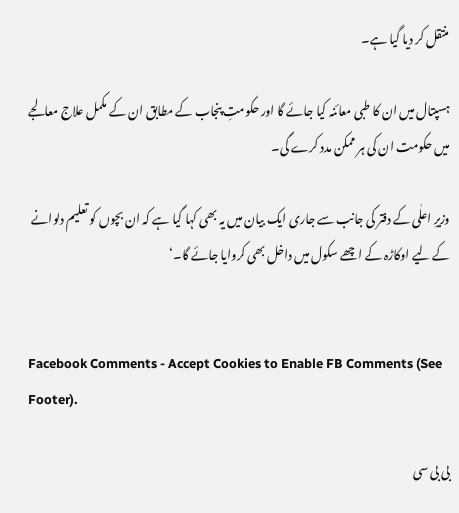منتقل کر دیا گیا ہے۔

ہسپتال میں ان کا طبی معائنہ کیا جائے گا اور حکومتِ پنجاب کے مطابق ان کے مکمل علاج معالجے میں حکومت ان کی ہر ممکن مدد کرے گی۔

وزیرِ اعلٰی کے دفتر کی جانب سے جاری ایک بیان میں یہ بھی کہا گیا ہے کہ ان بچوں کو تعلیم دلوانے کے لیے اوکاڑہ کے اچھے سکول میں داخل بھی کروایا جائے گا۔‘


Facebook Comments - Accept Cookies to Enable FB Comments (See Footer).

بی بی سی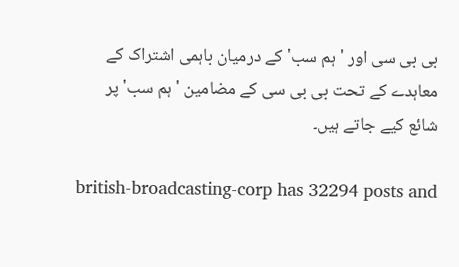بی بی سی اور 'ہم سب' کے درمیان باہمی اشتراک کے معاہدے کے تحت بی بی سی کے مضامین 'ہم سب' پر شائع کیے جاتے ہیں۔

british-broadcasting-corp has 32294 posts and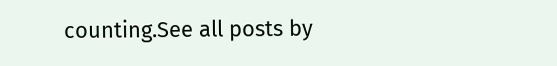counting.See all posts by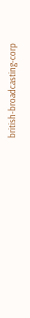british-broadcasting-corp